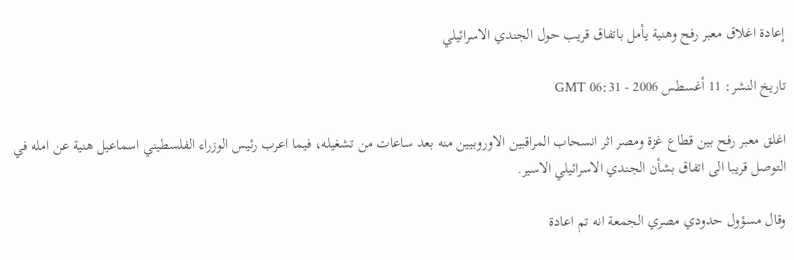إعادة اغلاق معبر رفح وهنية يأمل باتفاق قريب حول الجندي الاسرائيلي

تاريخ النشر: 11 أغسطس 2006 - 06:31 GMT

اغلق معبر رفح بين قطاع غزة ومصر اثر انسحاب المراقبين الاوروبيين منه بعد ساعات من تشغيله، فيما اعرب رئيس الوزراء الفلسطيني اسماعيل هنية عن امله في التوصل قريبا الى اتفاق بشأن الجندي الاسرائيلي الاسير.

وقال مسؤول حدودي مصري الجمعة انه تم اعادة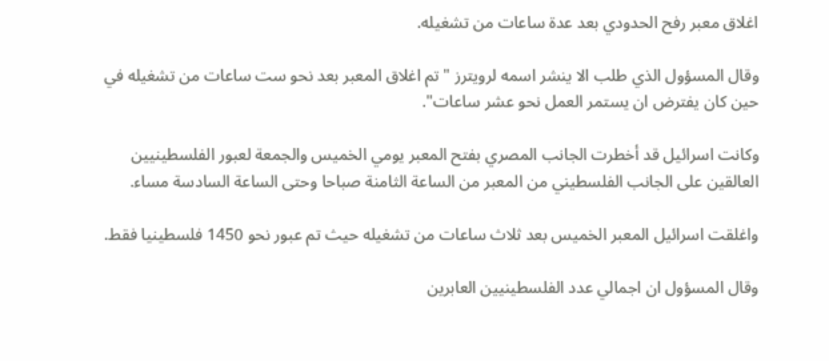اغلاق معبر رفح الحدودي بعد عدة ساعات من تشغيله.

وقال المسؤول الذي طلب الا ينشر اسمه لرويترز "تم اغلاق المعبر بعد نحو ست ساعات من تشغيله في حين كان يفترض ان يستمر العمل نحو عشر ساعات".

وكانت اسرائيل قد أخطرت الجانب المصري بفتح المعبر يومي الخميس والجمعة لعبور الفلسطينيين العالقين على الجانب الفلسطيني من المعبر من الساعة الثامنة صباحا وحتى الساعة السادسة مساء.

واغلقت اسرائيل المعبر الخميس بعد ثلاث ساعات من تشغيله حيث تم عبور نحو 1450 فلسطينيا فقط.

وقال المسؤول ان اجمالي عدد الفلسطينيين العابرين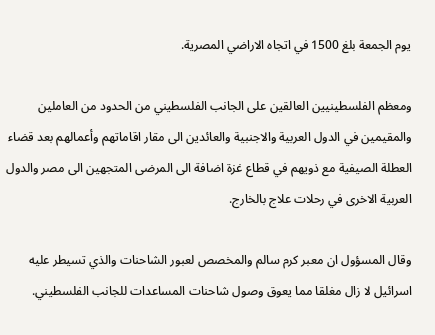يوم الجمعة بلغ 1500 في اتجاه الاراضي المصرية.

ومعظم الفلسطينيين العالقين على الجانب الفلسطيني من الحدود من العاملين والمقيمين في الدول العربية والاجنبية والعائدين الى مقار اقاماتهم وأعمالهم بعد قضاء العطلة الصيفية مع ذويهم في قطاع غزة اضافة الى المرضى المتجهين الى مصر والدول العربية الاخرى في رحلات علاج بالخارج.

وقال المسؤول ان معبر كرم سالم والمخصص لعبور الشاحنات والذي تسيطر عليه اسرائيل لا زال مغلقا مما يعوق وصول شاحنات المساعدات للجانب الفلسطيني.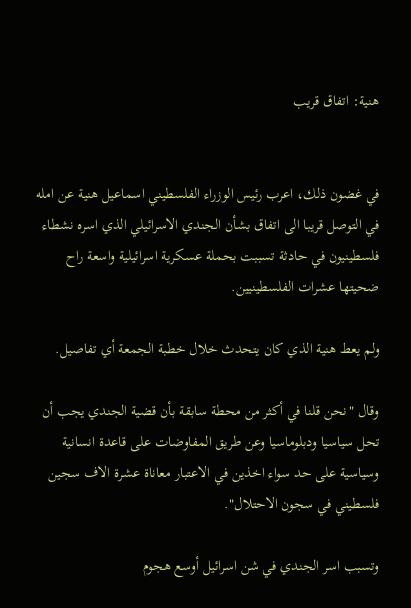هنية: اتفاق قريب


في غضون ذلك، اعرب رئيس الوزراء الفلسطيني اسماعيل هنية عن امله في التوصل قريبا الى اتفاق بشأن الجندي الاسرائيلي الذي اسره نشطاء فلسطينيون في حادثة تسببت بحملة عسكرية اسرائيلية واسعة راح ضحيتها عشرات الفلسطينيين.

ولم يعط هنية الذي كان يتحدث خلال خطبة الجمعة أي تفاصيل.

وقال "نحن قلنا في أكثر من محطة سابقة بأن قضية الجندي يجب أن تحل سياسيا ودبلوماسيا وعن طريق المفاوضات على قاعدة انسانية وسياسية على حد سواء اخذين في الاعتبار معاناة عشرة الاف سجين فلسطيني في سجون الاحتلال".

وتسبب اسر الجندي في شن اسرائيل أوسع هجوم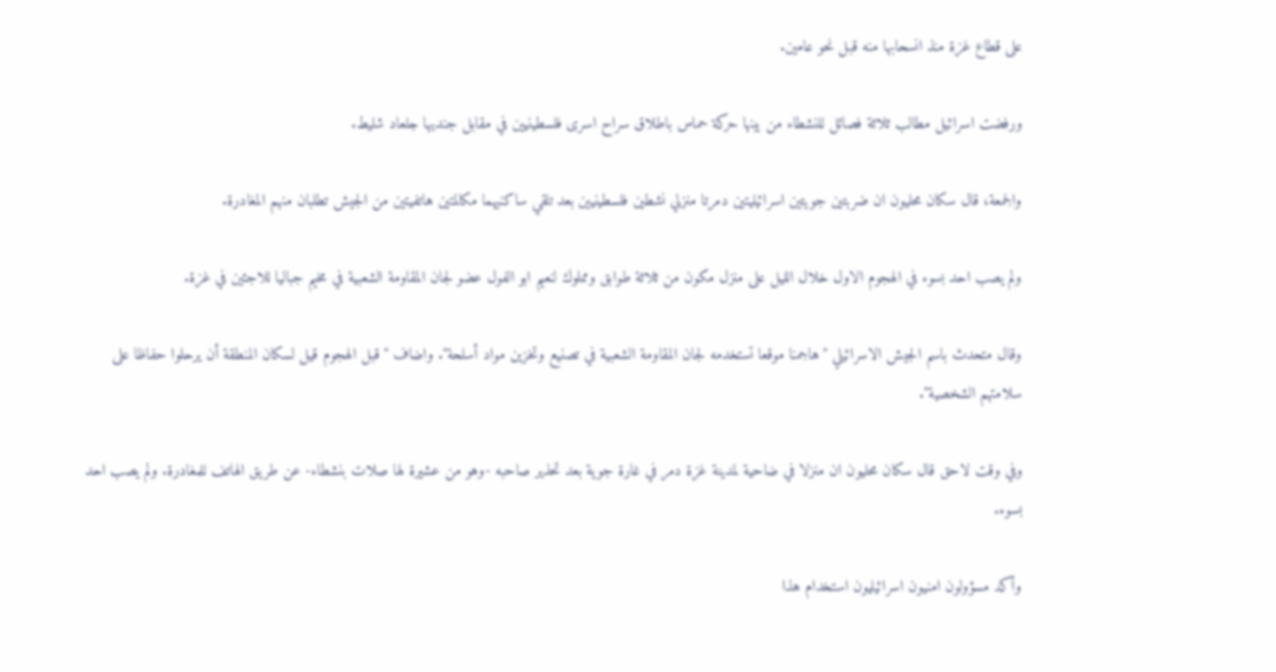على قطاع غزة منذ انسحابها منه قبل نحو عامين.

ورفضت اسرائيل مطالب ثلاثة فصائل للنشطاء من بينها حركة حماس باطلاق سراح اسرى فلسطينيين في مقابل جنديها جلعاد شليط.

والجمعة، قال سكان محليون ان ضربتين جويتين اسرائيليتين دمرتا منزلي نشطين فلسطينيين بعد تلقي ساكنيهما مكالمتين هاتفيتين من الجيش تطلبان منهم المغادرة.

ولم يصب احد بسوء في الهجوم الاول خلال الليل على منزل مكون من ثلاثة طوابق ومملوك لنعيم ابو الفول عضو لجان المقاومة الشعبية في مخيم جباليا للاجئين في غزة.

وقال متحدث باسم الجيش الاسرائيلي "هاجمنا موقعا تستخدمه لجان المقاومة الشعبية في تصنيع وتخزين مواد أسلحة". واضاف "قبل الهجوم قيل لسكان المنطقة أن يرحلوا حفاظا على سلامتهم الشخصية".

وفي وقت لاحق قال سكان محليون ان منزلا في ضاحية لمدينة غزة دمر في غارة جوية بعد تحذير صاحبه -وهو من عشيرة لها صلات بنشطاء- عن طريق الهاتف للمغادرة. ولم يصب احد بسوء.

وأكد مسؤولون امنيون اسرائيليون استخدام هذا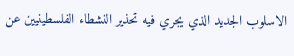الاسلوب الجديد الذي يجري فيه تحذير النشطاء الفلسطينيين عن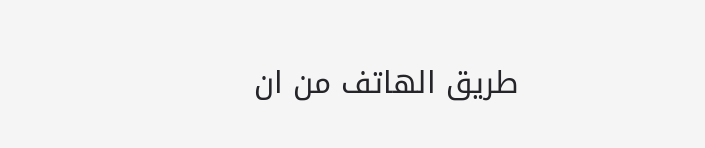طريق الهاتف من ان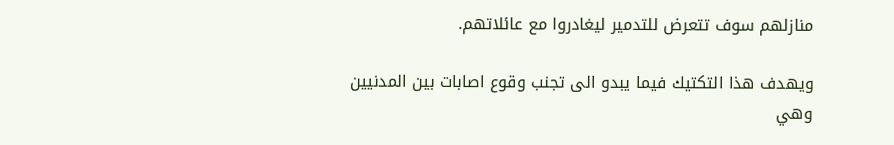منازلهم سوف تتعرض للتدمير ليغادروا مع عائلاتهم.

ويهدف هذا التكتيك فيما يبدو الى تجنب وقوع اصابات بين المدنيين وهي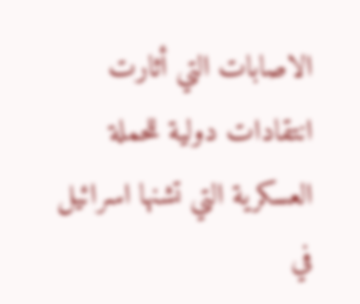الاصابات التي أثارت انتقادات دولية للحملة العسكرية التي تشنها اسرائيل في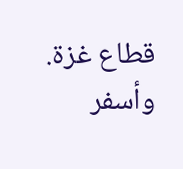قطاع غزة. وأسفر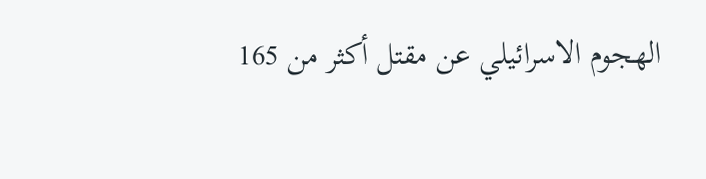الهجوم الاسرائيلي عن مقتل أكثر من 165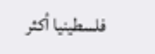فلسطينيا أكثر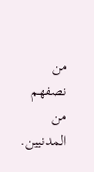من نصفهم من المدنيين.